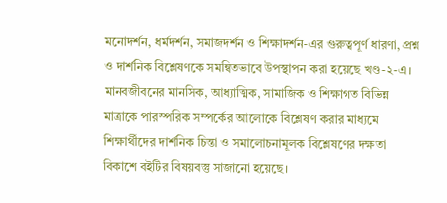মনোদর্শন, ধর্মদর্শন, সমাজদর্শন ও শিক্ষাদর্শন-এর গুরুত্বপূর্ণ ধারণা, প্রশ্ন ও দার্শনিক বিশ্লেষণকে সমন্বিতভাবে উপস্থাপন করা হয়েছে খণ্ড-২-এ। মানবজীবনের মানসিক, আধ্যাত্মিক, সামাজিক ও শিক্ষাগত বিভিন্ন মাত্রাকে পারস্পরিক সম্পর্কের আলোকে বিশ্লেষণ করার মাধ্যমে শিক্ষার্থীদের দার্শনিক চিন্তা ও সমালোচনামূলক বিশ্লেষণের দক্ষতা বিকাশে বইটির বিষয়বস্তু সাজানো হয়েছে।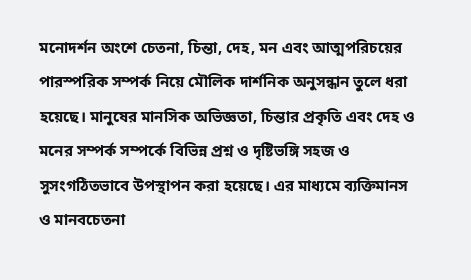মনোদর্শন অংশে চেতনা, চিন্তা, দেহ, মন এবং আত্মপরিচয়ের পারস্পরিক সম্পর্ক নিয়ে মৌলিক দার্শনিক অনুসন্ধান তুলে ধরা হয়েছে। মানুষের মানসিক অভিজ্ঞতা, চিন্তার প্রকৃতি এবং দেহ ও মনের সম্পর্ক সম্পর্কে বিভিন্ন প্রশ্ন ও দৃষ্টিভঙ্গি সহজ ও সুসংগঠিতভাবে উপস্থাপন করা হয়েছে। এর মাধ্যমে ব্যক্তিমানস ও মানবচেতনা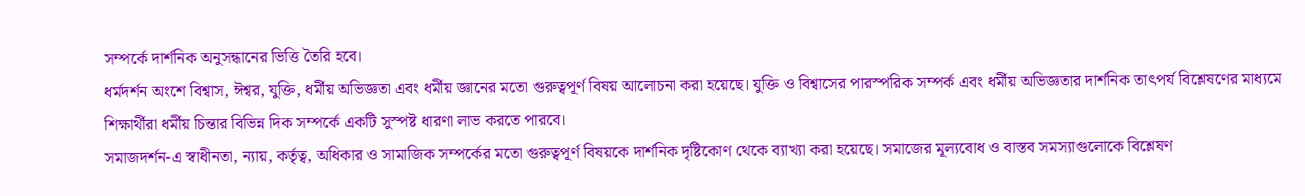সম্পর্কে দার্শনিক অনুসন্ধানের ভিত্তি তৈরি হবে।
ধর্মদর্শন অংশে বিশ্বাস, ঈশ্বর, যুক্তি, ধর্মীয় অভিজ্ঞতা এবং ধর্মীয় জ্ঞানের মতো গুরুত্বপূর্ণ বিষয় আলোচনা করা হয়েছে। যুক্তি ও বিশ্বাসের পারস্পরিক সম্পর্ক এবং ধর্মীয় অভিজ্ঞতার দার্শনিক তাৎপর্য বিশ্লেষণের মাধ্যমে শিক্ষার্থীরা ধর্মীয় চিন্তার বিভিন্ন দিক সম্পর্কে একটি সুস্পষ্ট ধারণা লাভ করতে পারবে।
সমাজদর্শন-এ স্বাধীনতা, ন্যায়, কর্তৃত্ব, অধিকার ও সামাজিক সম্পর্কের মতো গুরুত্বপূর্ণ বিষয়কে দার্শনিক দৃষ্টিকোণ থেকে ব্যাখ্যা করা হয়েছে। সমাজের মূল্যবোধ ও বাস্তব সমস্যাগুলোকে বিশ্লেষণ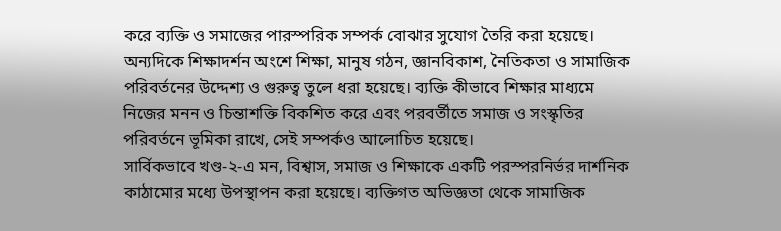করে ব্যক্তি ও সমাজের পারস্পরিক সম্পর্ক বোঝার সুযোগ তৈরি করা হয়েছে।
অন্যদিকে শিক্ষাদর্শন অংশে শিক্ষা, মানুষ গঠন, জ্ঞানবিকাশ, নৈতিকতা ও সামাজিক পরিবর্তনের উদ্দেশ্য ও গুরুত্ব তুলে ধরা হয়েছে। ব্যক্তি কীভাবে শিক্ষার মাধ্যমে নিজের মনন ও চিন্তাশক্তি বিকশিত করে এবং পরবর্তীতে সমাজ ও সংস্কৃতির পরিবর্তনে ভূমিকা রাখে, সেই সম্পর্কও আলোচিত হয়েছে।
সার্বিকভাবে খণ্ড-২-এ মন, বিশ্বাস, সমাজ ও শিক্ষাকে একটি পরস্পরনির্ভর দার্শনিক কাঠামোর মধ্যে উপস্থাপন করা হয়েছে। ব্যক্তিগত অভিজ্ঞতা থেকে সামাজিক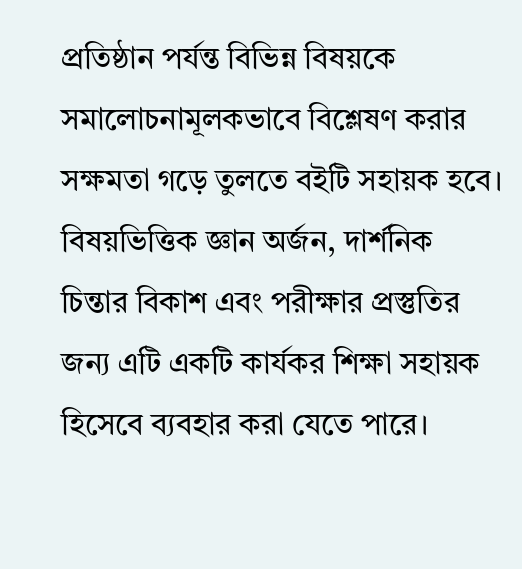প্রতিষ্ঠান পর্যন্ত বিভিন্ন বিষয়কে সমালোচনামূলকভাবে বিশ্লেষণ করার সক্ষমতা গড়ে তুলতে বইটি সহায়ক হবে। বিষয়ভিত্তিক জ্ঞান অর্জন, দার্শনিক চিন্তার বিকাশ এবং পরীক্ষার প্রস্তুতির জন্য এটি একটি কার্যকর শিক্ষা সহায়ক হিসেবে ব্যবহার করা যেতে পারে।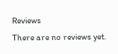Reviews
There are no reviews yet.